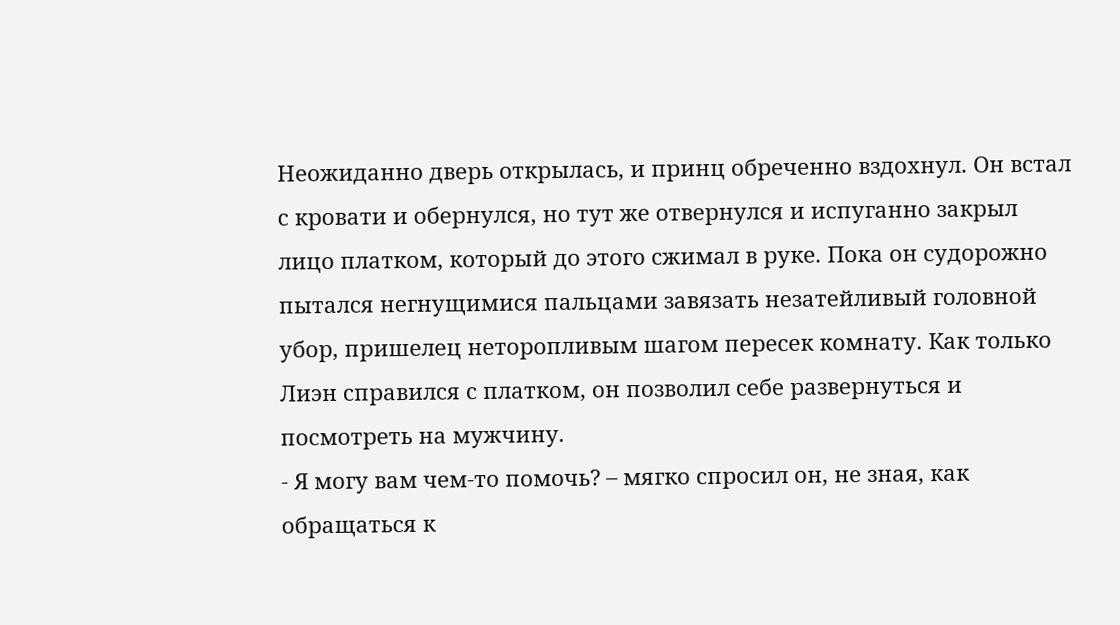Неожиданно дверь открылась, и принц обреченно вздохнул. Он встал с кровати и обернулся, но тут же отвернулся и испуганно закрыл лицо платком, который до этого сжимал в руке. Пока он судорожно пытался негнущимися пальцами завязать незатейливый головной убор, пришелец неторопливым шагом пересек комнату. Как только Лиэн справился с платком, он позволил себе развернуться и посмотреть на мужчину.
- Я могу вам чем-то помочь? – мягко спросил он, не зная, как обращаться к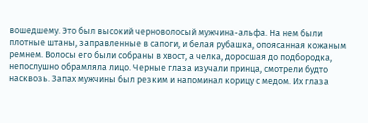вошедшему. Это был высокий черноволосый мужчина-альфа. На нем были плотные штаны, заправленные в сапоги, и белая рубашка, опоясанная кожаным ремнем. Волосы его были собраны в хвост, а челка, доросшая до подбородка, непослушно обрамляла лицо. Черные глаза изучали принца, смотрели будто насквозь. Запах мужчины был резким и напоминал корицу с медом. Их глаза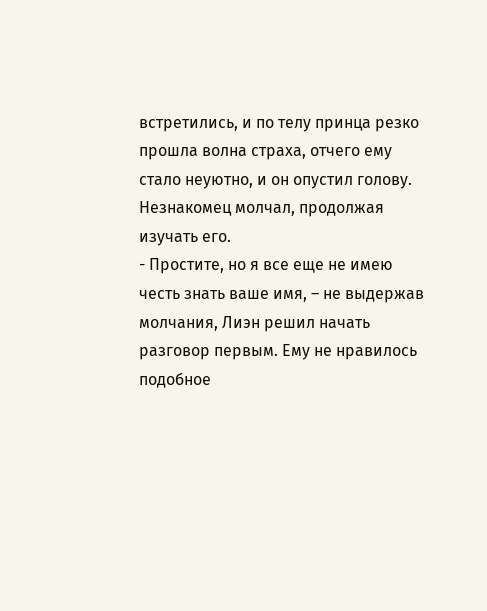встретились, и по телу принца резко прошла волна страха, отчего ему стало неуютно, и он опустил голову. Незнакомец молчал, продолжая изучать его.
- Простите, но я все еще не имею честь знать ваше имя, – не выдержав молчания, Лиэн решил начать разговор первым. Ему не нравилось подобное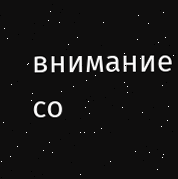внимание со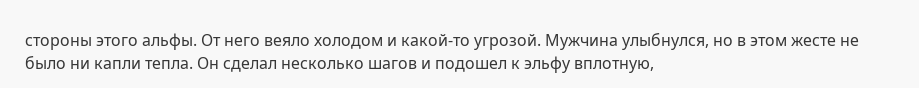стороны этого альфы. От него веяло холодом и какой-то угрозой. Мужчина улыбнулся, но в этом жесте не было ни капли тепла. Он сделал несколько шагов и подошел к эльфу вплотную,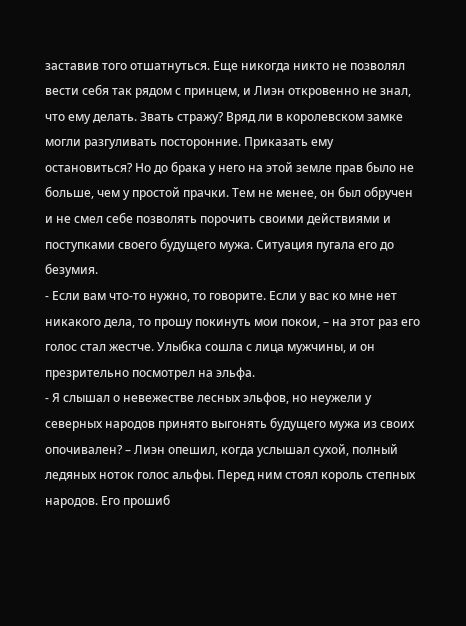заставив того отшатнуться. Еще никогда никто не позволял вести себя так рядом с принцем, и Лиэн откровенно не знал, что ему делать. Звать стражу? Вряд ли в королевском замке могли разгуливать посторонние. Приказать ему остановиться? Но до брака у него на этой земле прав было не больше, чем у простой прачки. Тем не менее, он был обручен и не смел себе позволять порочить своими действиями и поступками своего будущего мужа. Ситуация пугала его до безумия.
- Если вам что-то нужно, то говорите. Если у вас ко мне нет никакого дела, то прошу покинуть мои покои, – на этот раз его голос стал жестче. Улыбка сошла с лица мужчины, и он презрительно посмотрел на эльфа.
- Я слышал о невежестве лесных эльфов, но неужели у северных народов принято выгонять будущего мужа из своих опочивален? – Лиэн опешил, когда услышал сухой, полный ледяных ноток голос альфы. Перед ним стоял король степных народов. Его прошиб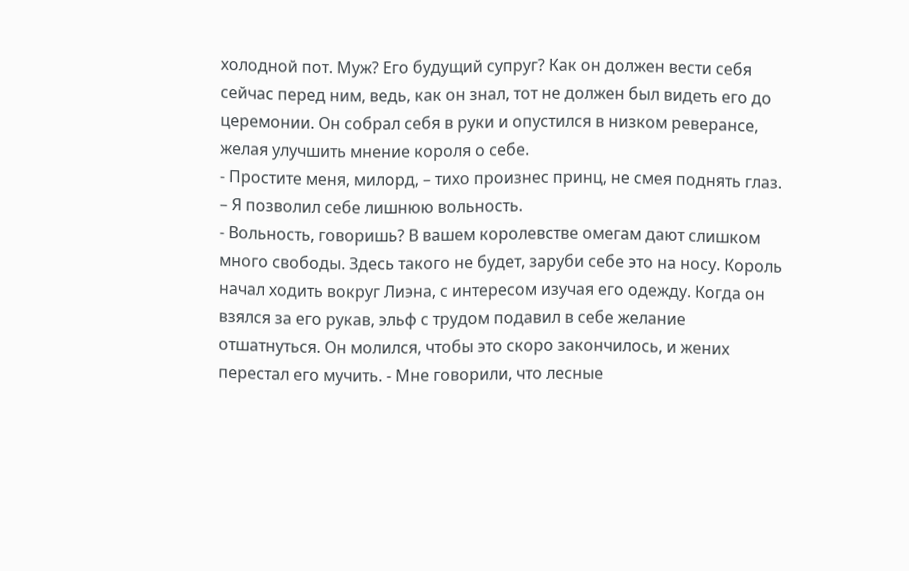холодной пот. Муж? Его будущий супруг? Как он должен вести себя сейчас перед ним, ведь, как он знал, тот не должен был видеть его до церемонии. Он собрал себя в руки и опустился в низком реверансе, желая улучшить мнение короля о себе.
- Простите меня, милорд, – тихо произнес принц, не смея поднять глаз. – Я позволил себе лишнюю вольность.
- Вольность, говоришь? В вашем королевстве омегам дают слишком много свободы. Здесь такого не будет, заруби себе это на носу. Король начал ходить вокруг Лиэна, с интересом изучая его одежду. Когда он взялся за его рукав, эльф с трудом подавил в себе желание отшатнуться. Он молился, чтобы это скоро закончилось, и жених перестал его мучить. - Мне говорили, что лесные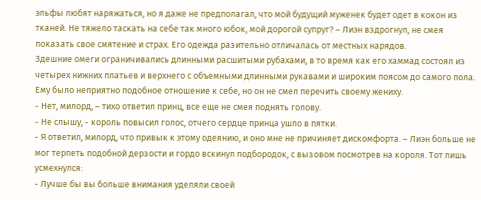эльфы любят наряжаться, но я даже не предполагал, что мой будущий муженек будет одет в кокон из тканей. Не тяжело таскать на себе так много юбок, мой дорогой супруг? – Лиэн вздрогнул, не смея показать свое смятение и страх. Его одежда разительно отличалась от местных нарядов.
Здешние омеги ограничивались длинными расшитыми рубахами, в то время как его хаммад состоял из четырех нижних платьев и верхнего с объемными длинными рукавами и широким поясом до самого пола. Ему было неприятно подобное отношение к себе, но он не смел перечить своему жениху.
- Нет, милорд, – тихо ответил принц, все еще не смея поднять голову.
- Не слышу, - король повысил голос, отчего сердце принца ушло в пятки.
- Я ответил, милорд, что привык к этому одеянию, и оно мне не причиняет дискомфорта. – Лиэн больше не мог терпеть подобной дерзости и гордо вскинул подбородок, с вызовом посмотрев на короля. Тот лишь усмехнулся:
- Лучше бы вы больше внимания уделяли своей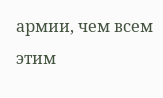армии, чем всем этим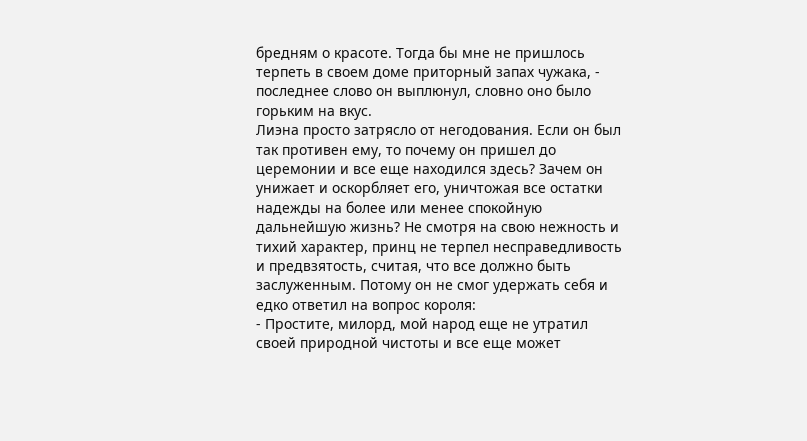бредням о красоте. Тогда бы мне не пришлось терпеть в своем доме приторный запах чужака, - последнее слово он выплюнул, словно оно было горьким на вкус.
Лиэна просто затрясло от негодования. Если он был так противен ему, то почему он пришел до церемонии и все еще находился здесь? Зачем он унижает и оскорбляет его, уничтожая все остатки надежды на более или менее спокойную дальнейшую жизнь? Не смотря на свою нежность и тихий характер, принц не терпел несправедливость и предвзятость, считая, что все должно быть заслуженным. Потому он не смог удержать себя и едко ответил на вопрос короля:
- Простите, милорд, мой народ еще не утратил своей природной чистоты и все еще может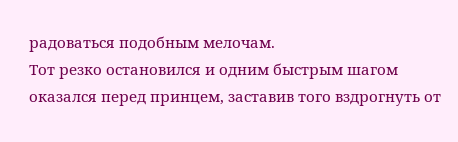радоваться подобным мелочам.
Тот резко остановился и одним быстрым шагом оказался перед принцем, заставив того вздрогнуть от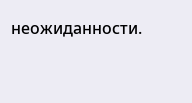неожиданности.